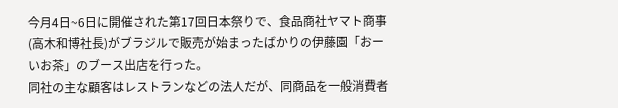今月4日~6日に開催された第17回日本祭りで、食品商社ヤマト商事(高木和博社長)がブラジルで販売が始まったばかりの伊藤園「おーいお茶」のブース出店を行った。
同社の主な顧客はレストランなどの法人だが、同商品を一般消費者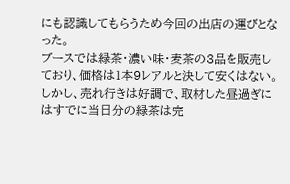にも認識してもらうため今回の出店の運びとなった。
ブースでは緑茶・濃い味・麦茶の3品を販売しており、価格は1本9レアルと決して安くはない。
しかし、売れ行きは好調で、取材した昼過ぎにはすでに当日分の緑茶は完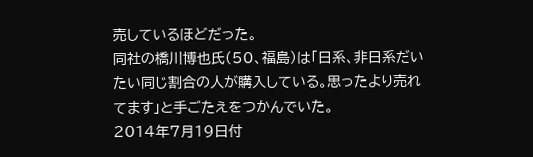売しているほどだった。
同社の橋川博也氏(50、福島)は「日系、非日系だいたい同じ割合の人が購入している。思ったより売れてます」と手ごたえをつかんでいた。
2014年7月19日付